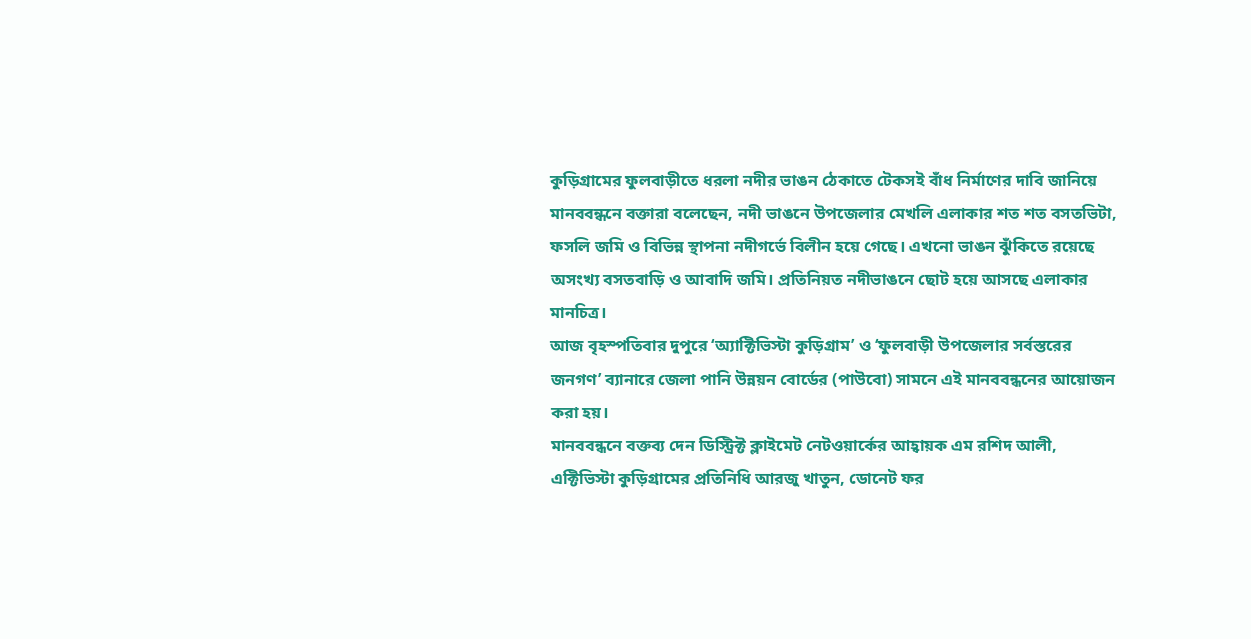কুড়িগ্রামের ফুলবাড়ীতে ধরলা নদীর ভাঙন ঠেকাতে টেকসই বাঁধ নির্মাণের দাবি জানিয়ে মানববন্ধনে বক্তারা বলেছেন, নদী ভাঙনে উপজেলার মেখলি এলাকার শত শত বসতভিটা, ফসলি জমি ও বিভিন্ন স্থাপনা নদীগর্ভে বিলীন হয়ে গেছে। এখনো ভাঙন ঝুঁকিতে রয়েছে অসংখ্য বসতবাড়ি ও আবাদি জমি। প্রতিনিয়ত নদীভাঙনে ছোট হয়ে আসছে এলাকার মানচিত্র।
আজ বৃহস্পতিবার দুপুরে ‘অ্যাক্টিভিস্টা কুড়িগ্রাম’ ও ‘ফুলবাড়ী উপজেলার সর্বস্তরের জনগণ’ ব্যানারে জেলা পানি উন্নয়ন বোর্ডের (পাউবো) সামনে এই মানববন্ধনের আয়োজন করা হয়।
মানববন্ধনে বক্তব্য দেন ডিস্ট্রিক্ট ক্লাইমেট নেটওয়ার্কের আহ্বায়ক এম রশিদ আলী, এক্টিভিস্টা কুড়িগ্রামের প্রতিনিধি আরজু খাতুন, ডোনেট ফর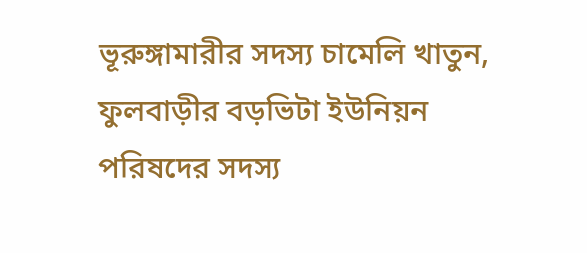ভূরুঙ্গামারীর সদস্য চামেলি খাতুন, ফুলবাড়ীর বড়ভিটা ইউনিয়ন পরিষদের সদস্য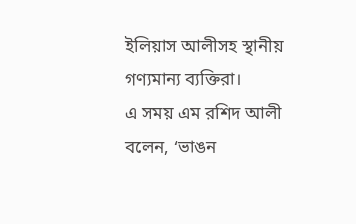ইলিয়াস আলীসহ স্থানীয় গণ্যমান্য ব্যক্তিরা।
এ সময় এম রশিদ আলী বলেন, ‘ভাঙন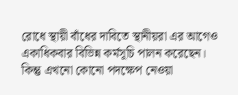রোধে স্থায়ী বাঁধের দাবিতে স্থানীয়রা এর আগেও একাধিকবার বিভিন্ন কর্মসূচি পালন করেছেন। কিন্তু এখনো কোনো পদক্ষেপ নেওয়া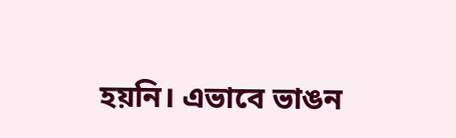হয়নি। এভাবে ভাঙন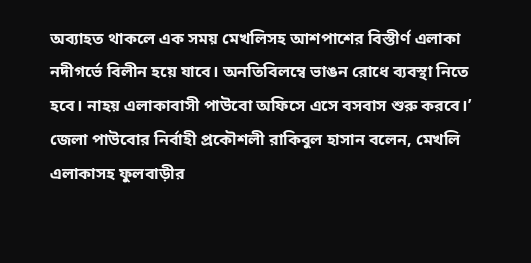অব্যাহত থাকলে এক সময় মেখলিসহ আশপাশের বিস্তীর্ণ এলাকা নদীগর্ভে বিলীন হয়ে যাবে। অনতিবিলম্বে ভাঙন রোধে ব্যবস্থা নিতে হবে। নাহয় এলাকাবাসী পাউবো অফিসে এসে বসবাস শুরু করবে।’
জেলা পাউবোর নির্বাহী প্রকৌশলী রাকিবুল হাসান বলেন, মেখলি এলাকাসহ ফুলবাড়ীর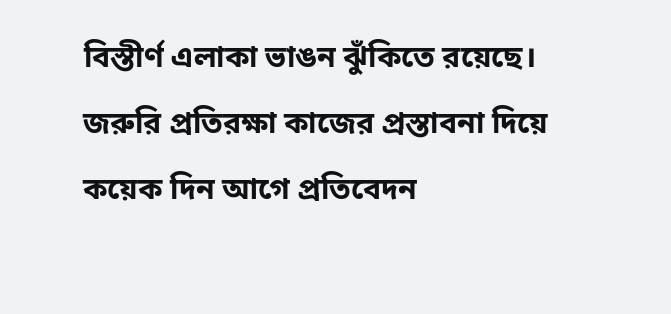বিস্তীর্ণ এলাকা ভাঙন ঝুঁকিতে রয়েছে। জরুরি প্রতিরক্ষা কাজের প্রস্তাবনা দিয়ে কয়েক দিন আগে প্রতিবেদন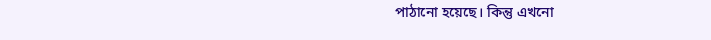পাঠানো হয়েছে। কিন্তু এখনো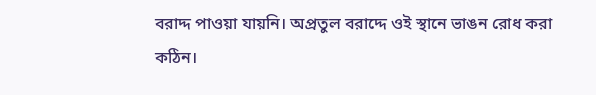বরাদ্দ পাওয়া যায়নি। অপ্রতুল বরাদ্দে ওই স্থানে ভাঙন রোধ করা কঠিন।